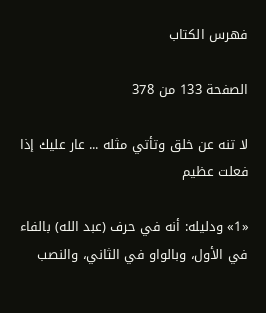فهرس الكتاب

الصفحة 133 من 378

لا تنه عن خلق وتأتي مثله ... عار عليك إذا فعلت عظيم

«1» ودليله: أنه في حرف (عبد الله) بالفاء في الأول، وبالواو في الثاني، والنصب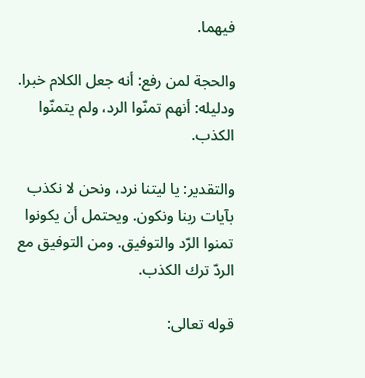فيهما.

والحجة لمن رفع: أنه جعل الكلام خبرا. ودليله: أنهم تمنّوا الرد، ولم يتمنّوا الكذب.

والتقدير: يا ليتنا نرد، ونحن لا نكذب بآيات ربنا ونكون. ويحتمل أن يكونوا تمنوا الرّد والتوفيق. ومن التوفيق مع الردّ ترك الكذب.

قوله تعالى: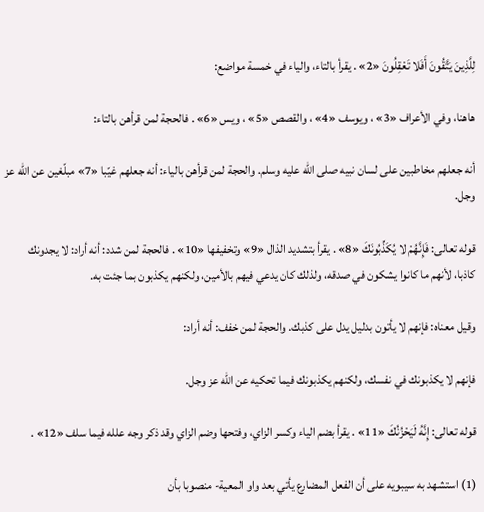لِلَّذِينَ يَتَّقُونَ أَفَلا تَعْقِلُونَ «2» . يقرأ بالتاء، والياء في خمسة مواضع:

هاهنا، وفي الأعراف «3» ، ويوسف «4» ، والقصص «5» ، ويس «6» . فالحجة لمن قرأهن بالتاء:

أنه جعلهم مخاطبين على لسان نبيه صلى الله عليه وسلم. والحجة لمن قرأهن بالياء: أنه جعلهم غيّبا «7» مبلّغين عن الله عز وجل.

قوله تعالى: فَإِنَّهُمْ لا يُكَذِّبُونَكَ «8» . يقرأ بتشديد الذال «9» وتخفيفها «10» . فالحجة لمن شدد: أنه أراد: لا يجدونك كاذبا، لأنهم ما كانوا يشكون في صدقه، ولذلك كان يدعي فيهم بالأمين، ولكنهم يكذبون بما جئت به.

وقيل معناه: فإنهم لا يأتون بدليل يدل على كذبك. والحجة لمن خفف: أنه أراد:

فإنهم لا يكذبونك في نفسك، ولكنهم يكذبونك فيما تحكيه عن الله عز وجل.

قوله تعالى: إِنَّهُ لَيَحْزُنُكَ «11» . يقرأ بضم الياء وكسر الزاي، وفتحها وضم الزاي وقد ذكر وجه علله فيما سلف «12» .

(1) استشهد به سيبويه على أن الفعل المضارع يأتي بعد واو المعية- منصوبا بأن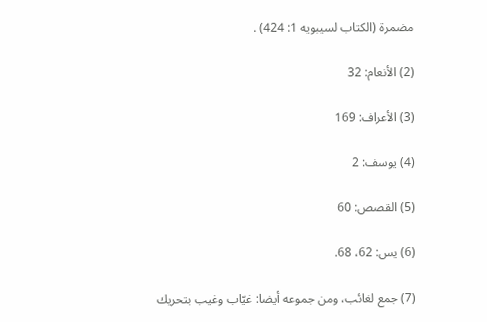مضمرة (الكتاب لسيبويه 1: 424) .

(2) الأنعام: 32

(3) الأعراف: 169

(4) يوسف: 2

(5) القصص: 60

(6) يس: 62، 68.

(7) جمع لغائب، ومن جموعه أيضا: غيّاب وغيب بتحريك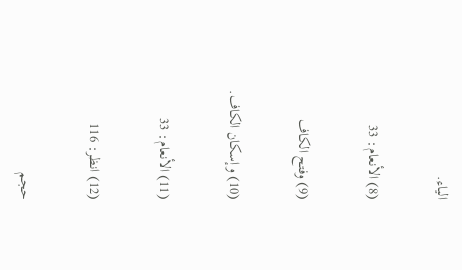الياء.

(8) الأنعام: 33

(9) وفتح الكاف

(10) وإسكان الكاف.

(11) الأنعام: 33

(12) انظر: 116

حجم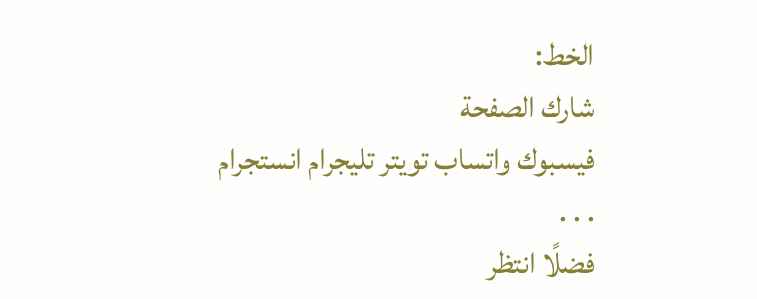الخط:
شارك الصفحة
فيسبوك واتساب تويتر تليجرام انستجرام
. . .
فضلًا انتظر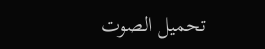تحميل الصوت